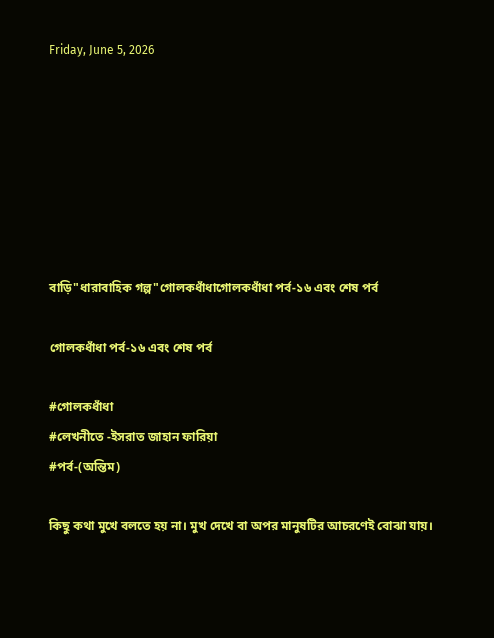Friday, June 5, 2026







বাড়ি"ধারাবাহিক গল্প"গোলকধাঁধাগোলকধাঁধা পর্ব-১৬ এবং শেষ পর্ব

গোলকধাঁধা পর্ব-১৬ এবং শেষ পর্ব

#গোলকধাঁধা
#লেখনীতে -ইসরাত জাহান ফারিয়া
#পর্ব-(অন্তিম)

কিছু কথা মুখে বলতে হয় না। মুখ দেখে বা অপর মানুষটির আচরণেই বোঝা যায়।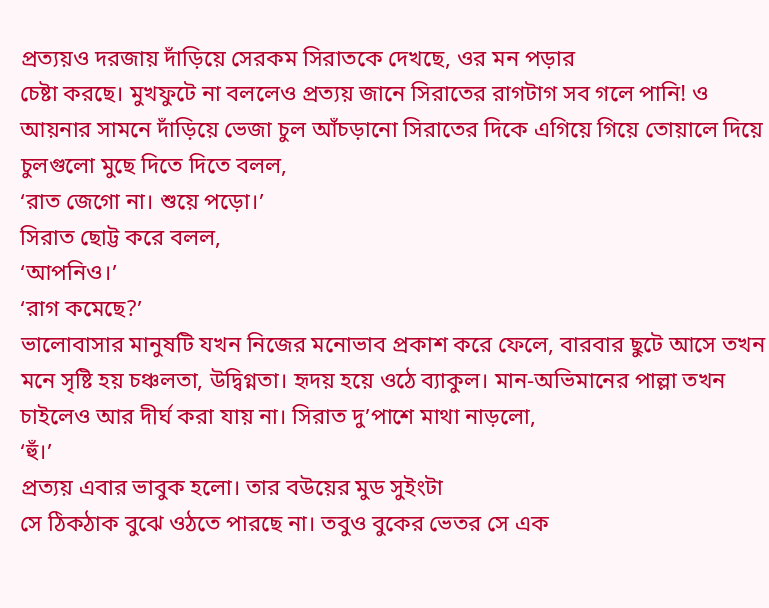প্রত্যয়ও দরজায় দাঁড়িয়ে সেরকম সিরাতকে দেখছে, ওর মন পড়ার
চেষ্টা করছে। মুখফুটে না বললেও প্রত্যয় জানে সিরাতের রাগটাগ সব গলে পানি! ও আয়নার সামনে দাঁড়িয়ে ভেজা চুল আঁচড়ানো সিরাতের দিকে এগিয়ে গিয়ে তোয়ালে দিয়ে চুলগুলো মুছে দিতে দিতে বলল,
‘রাত জেগো না। শুয়ে পড়ো।’
সিরাত ছোট্ট করে বলল,
‘আপনিও।’
‘রাগ কমেছে?’
ভালোবাসার মানুষটি যখন নিজের মনোভাব প্রকাশ করে ফেলে, বারবার ছুটে আসে তখন মনে সৃষ্টি হয় চঞ্চলতা, উদ্বিগ্নতা। হৃদয় হয়ে ওঠে ব্যাকুল। মান-অভিমানের পাল্লা তখন চাইলেও আর দীর্ঘ করা যায় না। সিরাত দু’পাশে মাথা নাড়লো,
‘হুঁ।’
প্রত্যয় এবার ভাবুক হলো। তার বউয়ের মুড সুইংটা
সে ঠিকঠাক বুঝে ওঠতে পারছে না। তবুও বুকের ভেতর সে এক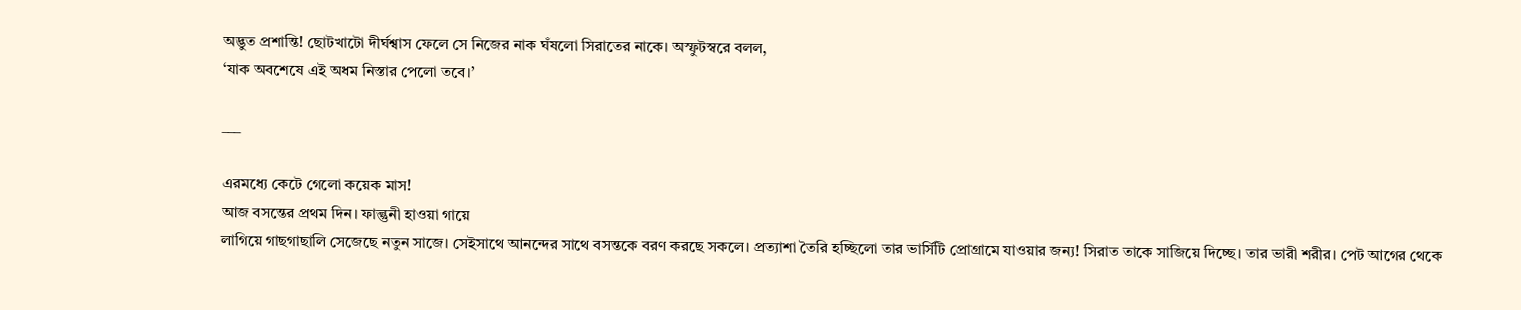অদ্ভুত প্রশান্তি! ছোটখাটো দীর্ঘশ্বাস ফেলে সে নিজের নাক ঘঁষলো সিরাতের নাকে। অস্ফুটস্বরে বলল,
‘যাক অবশেষে এই অধম নিস্তার পেলো তবে।’

___

এরমধ্যে কেটে গেলো কয়েক মাস!
আজ বসন্তের প্রথম দিন। ফাল্গুনী হাওয়া গায়ে
লাগিয়ে গাছগাছালি সেজেছে নতুন সাজে। সেইসাথে আনন্দের সাথে বসন্তকে বরণ করছে সকলে। প্রত্যাশা তৈরি হচ্ছিলো তার ভার্সিটি প্রোগ্রামে যাওয়ার জন্য! সিরাত তাকে সাজিয়ে দিচ্ছে। তার ভারী শরীর। পেট আগের থেকে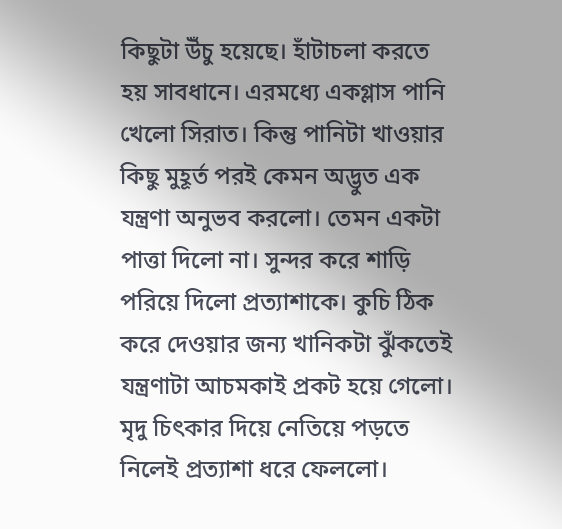কিছুটা উঁচু হয়েছে। হাঁটাচলা করতে হয় সাবধানে। এরমধ্যে একগ্লাস পানি খেলো সিরাত। কিন্তু পানিটা খাওয়ার কিছু মুহূর্ত পরই কেমন অদ্ভুত এক যন্ত্রণা অনুভব করলো। তেমন একটা পাত্তা দিলো না। সুন্দর করে শাড়ি পরিয়ে দিলো প্রত্যাশাকে। কুচি ঠিক করে দেওয়ার জন্য খানিকটা ঝুঁকতেই যন্ত্রণাটা আচমকাই প্রকট হয়ে গেলো। মৃদু চিৎকার দিয়ে নেতিয়ে পড়তে নিলেই প্রত্যাশা ধরে ফেললো।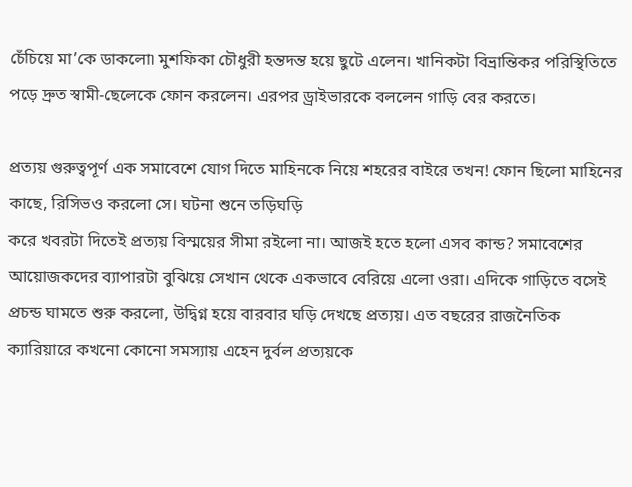চেঁচিয়ে মা’কে ডাকলো৷ মুশফিকা চৌধুরী হন্তদন্ত হয়ে ছুটে এলেন। খানিকটা বিভ্রান্তিকর পরিস্থিতিতে পড়ে দ্রুত স্বামী-ছেলেকে ফোন করলেন। এরপর ড্রাইভারকে বললেন গাড়ি বের করতে।

প্রত্যয় গুরুত্বপূর্ণ এক সমাবেশে যোগ দিতে মাহিনকে নিয়ে শহরের বাইরে তখন! ফোন ছিলো মাহিনের কাছে, রিসিভও করলো সে। ঘটনা শুনে তড়িঘড়ি
করে খবরটা দিতেই প্রত্যয় বিস্ময়ের সীমা রইলো না। আজই হতে হলো এসব কান্ড? সমাবেশের আয়োজকদের ব্যাপারটা বুঝিয়ে সেখান থেকে একভাবে বেরিয়ে এলো ওরা। এদিকে গাড়িতে বসেই প্রচন্ড ঘামতে শুরু করলো, উদ্বিগ্ন হয়ে বারবার ঘড়ি দেখছে প্রত্যয়। এত বছরের রাজনৈতিক ক্যারিয়ারে কখনো কোনো সমস্যায় এহেন দুর্বল প্রত্যয়কে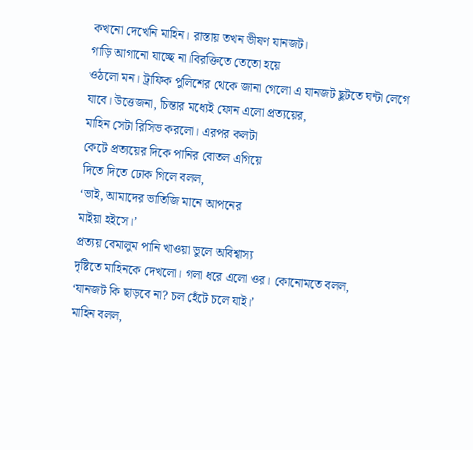কখনো দেখেনি মাহিন। রাস্তায় তখন ভীষণ যানজট।
গাড়ি আগানো যাচ্ছে না।বিরক্তিতে তেতো হয়ে
ওঠলো মন। ট্রাফিক পুলিশের থেকে জানা গেলো এ যানজট ছুটতে ঘন্টা লেগে যাবে। উত্তেজনা, চিন্তার মধ্যেই ফোন এলো প্রত্যয়ের,
মাহিন সেটা রিসিভ করলো। এরপর কলটা
কেটে প্রত্যয়ের দিকে পানির বোতল এগিয়ে
দিতে দিতে ঢোক গিলে বলল,
‘ভাই, আমাদের ভাতিজি মানে আপনের
মাইয়া হইসে।’
প্রত্যয় বেমালুম পানি খাওয়া ভুলে অবিশ্বাস্য
দৃষ্টিতে মাহিনকে দেখলো। গলা ধরে এলো ওর। কোনোমতে বলল,
‘যানজট কি ছাড়বে না? চল হেঁটে চলে যাই।’
মাহিন বলল,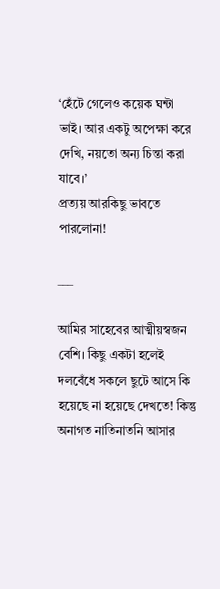‘হেঁটে গেলেও কয়েক ঘন্টা ভাই। আর একটু অপেক্ষা করে দেখি, নয়তো অন্য চিন্তা করা যাবে।’
প্রত্যয় আরকিছু ভাবতে পারলোনা!

___

আমির সাহেবের আত্মীয়স্বজন বেশি। কিছু একটা হলেই দলবেঁধে সকলে ছুটে আসে কি হয়েছে না হয়েছে দেখতে! কিন্তু অনাগত নাতিনাতনি আসার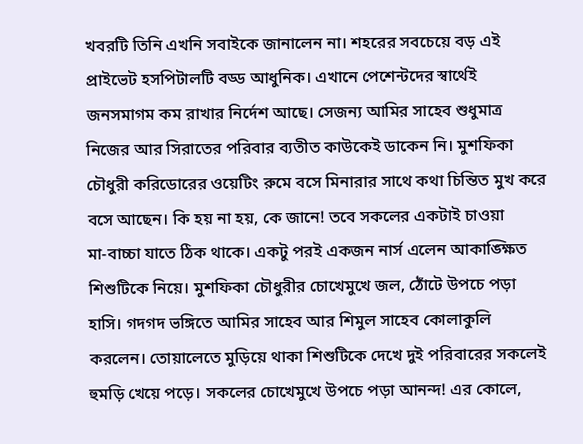খবরটি তিনি এখনি সবাইকে জানালেন না। শহরের সবচেয়ে বড় এই প্রাইভেট হসপিটালটি বড্ড আধুনিক। এখানে পেশেন্টদের স্বার্থেই জনসমাগম কম রাখার নির্দেশ আছে। সেজন্য আমির সাহেব শুধুমাত্র নিজের আর সিরাতের পরিবার ব্যতীত কাউকেই ডাকেন নি। মুশফিকা চৌধুরী করিডোরের ওয়েটিং রুমে বসে মিনারার সাথে কথা চিন্তিত মুখ করে বসে আছেন। কি হয় না হয়, কে জানে! তবে সকলের একটাই চাওয়া
মা-বাচ্চা যাতে ঠিক থাকে। একটু পরই একজন নার্স এলেন আকাঙ্ক্ষিত শিশুটিকে নিয়ে। মুশফিকা চৌধুরীর চোখেমুখে জল, ঠোঁটে উপচে পড়া হাসি। গদগদ ভঙ্গিতে আমির সাহেব আর শিমুল সাহেব কোলাকুলি করলেন। তোয়ালেতে মুড়িয়ে থাকা শিশুটিকে দেখে দুই পরিবারের সকলেই হুমড়ি খেয়ে পড়ে। সকলের চোখেমুখে উপচে পড়া আনন্দ! এর কোলে,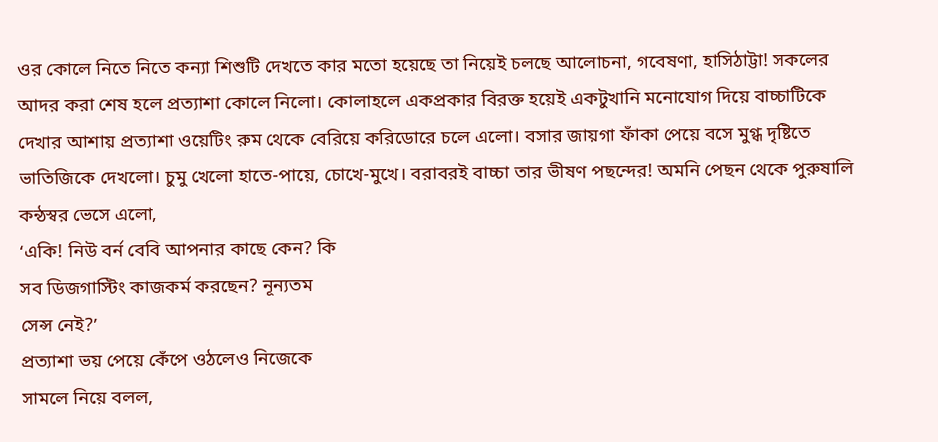ওর কোলে নিতে নিতে কন্যা শিশুটি দেখতে কার মতো হয়েছে তা নিয়েই চলছে আলোচনা, গবেষণা, হাসিঠাট্টা! সকলের আদর করা শেষ হলে প্রত্যাশা কোলে নিলো। কোলাহলে একপ্রকার বিরক্ত হয়েই একটুখানি মনোযোগ দিয়ে বাচ্চাটিকে দেখার আশায় প্রত্যাশা ওয়েটিং রুম থেকে বেরিয়ে করিডোরে চলে এলো। বসার জায়গা ফাঁকা পেয়ে বসে মুগ্ধ দৃষ্টিতে ভাতিজিকে দেখলো। চুমু খেলো হাতে-পায়ে, চোখে-মুখে। বরাবরই বাচ্চা তার ভীষণ পছন্দের! অমনি পেছন থেকে পুরুষালি কন্ঠস্বর ভেসে এলো,
‘একি! নিউ বর্ন বেবি আপনার কাছে কেন? কি
সব ডিজগাস্টিং কাজকর্ম করছেন? নূন্যতম
সেন্স নেই?’
প্রত্যাশা ভয় পেয়ে কেঁপে ওঠলেও নিজেকে
সামলে নিয়ে বলল,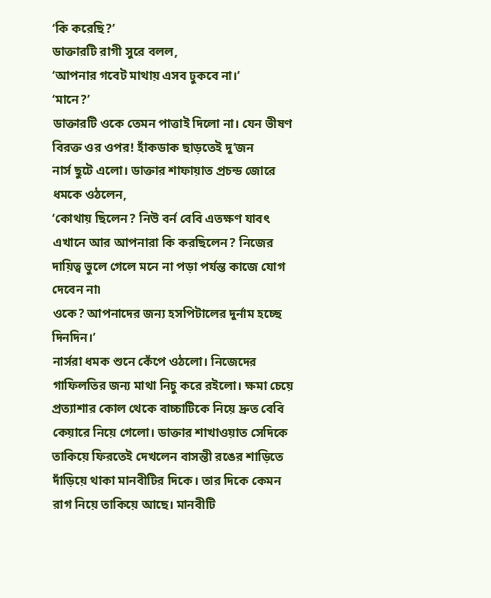‘কি করেছি?’
ডাক্তারটি রাগী সুরে বলল,
‘আপনার গবেট মাথায় এসব ঢুকবে না।’
‘মানে?’
ডাক্তারটি ওকে তেমন পাত্তাই দিলো না। যেন ভীষণ বিরক্ত ওর ওপর! হাঁকডাক ছাড়তেই দু’জন
নার্স ছুটে এলো। ডাক্তার শাফায়াত প্রচন্ড জোরে
ধমকে ওঠলেন,
‘কোথায় ছিলেন? নিউ বর্ন বেবি এতক্ষণ যাবৎ এখানে আর আপনারা কি করছিলেন? নিজের দায়িত্ব ভুলে গেলে মনে না পড়া পর্যন্ত কাজে যোগ দেবেন না৷
ওকে? আপনাদের জন্য হসপিটালের দুর্নাম হচ্ছে দিনদিন।’
নার্সরা ধমক শুনে কেঁপে ওঠলো। নিজেদের গাফিলতির জন্য মাথা নিচু করে রইলো। ক্ষমা চেয়ে প্রত্যাশার কোল থেকে বাচ্চাটিকে নিয়ে দ্রুত বেবি কেয়ারে নিয়ে গেলো। ডাক্তার শাখাওয়াত সেদিকে তাকিয়ে ফিরতেই দেখলেন বাসন্তী রঙের শাড়িতে দাঁড়িয়ে থাকা মানবীটির দিকে। তার দিকে কেমন
রাগ নিয়ে তাকিয়ে আছে। মানবীটি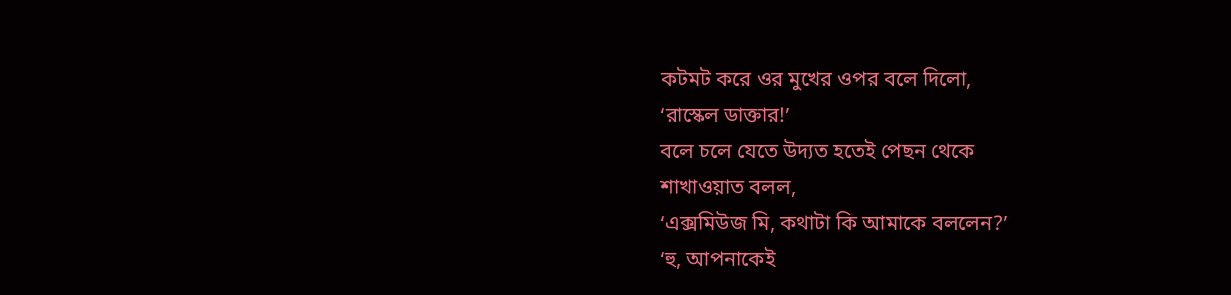কটমট করে ওর মুখের ওপর বলে দিলো,
‘রাস্কেল ডাক্তার!’
বলে চলে যেতে উদ্যত হতেই পেছন থেকে
শাখাওয়াত বলল,
‘এক্সমিউজ মি, কথাটা কি আমাকে বললেন?’
‘হু, আপনাকেই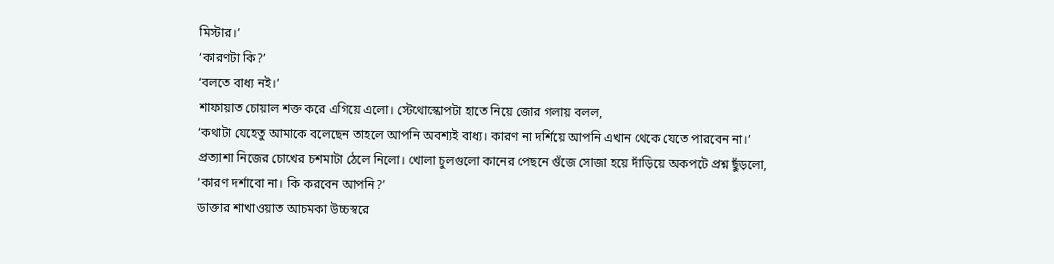মিস্টার।’
‘কারণটা কি?’
‘বলতে বাধ্য নই।’
শাফায়াত চোয়াল শক্ত করে এগিয়ে এলো। স্টেথোস্কোপটা হাতে নিয়ে জোর গলায় বলল,
‘কথাটা যেহেতু আমাকে বলেছেন তাহলে আপনি অবশ্যই বাধ্য। কারণ না দর্শিয়ে আপনি এখান থেকে যেতে পারবেন না।’
প্রত্যাশা নিজের চোখের চশমাটা ঠেলে নিলো। খোলা চুলগুলো কানের পেছনে গুঁজে সোজা হয়ে দাঁড়িয়ে অকপটে প্রশ্ন ছুঁড়লো,
‘কারণ দর্শাবো না। কি করবেন আপনি?’
ডাক্তার শাখাওয়াত আচমকা উচ্চস্বরে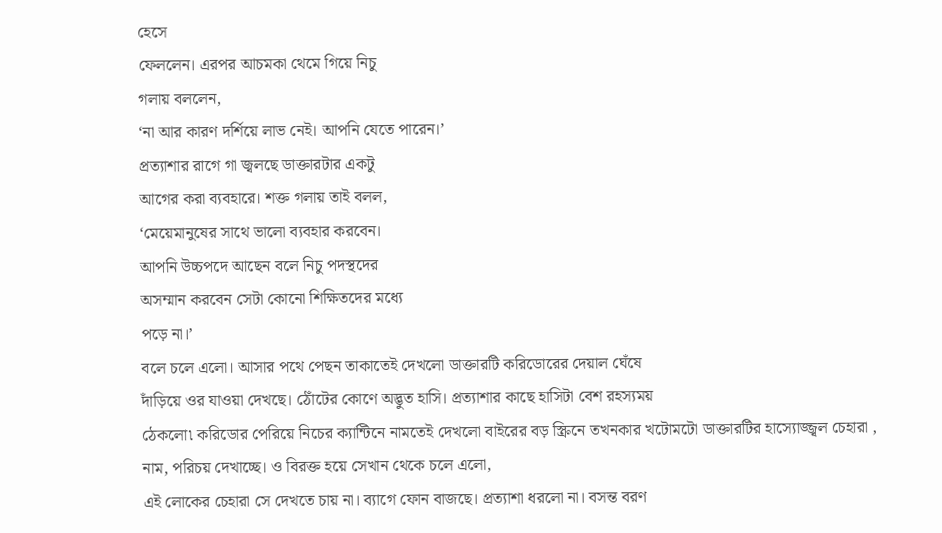হেসে
ফেললেন। এরপর আচমকা থেমে গিয়ে নিচু
গলায় বললেন,
‘না আর কারণ দর্শিয়ে লাভ নেই। আপনি যেতে পারেন।’
প্রত্যাশার রাগে গা জ্বলছে ডাক্তারটার একটু
আগের করা ব্যবহারে। শক্ত গলায় তাই বলল,
‘মেয়েমানুষের সাথে ভালো ব্যবহার করবেন।
আপনি উচ্চপদে আছেন বলে নিচু পদস্থদের
অসম্মান করবেন সেটা কোনো শিক্ষিতদের মধ্যে
পড়ে না।’
বলে চলে এলো। আসার পথে পেছন তাকাতেই দেখলো ডাক্তারটি করিডোরের দেয়াল ঘেঁষে
দাঁড়িয়ে ওর যাওয়া দেখছে। ঠোঁটের কোণে অদ্ভুত হাসি। প্রত্যাশার কাছে হাসিটা বেশ রহস্যময়
ঠেকলো৷ করিডোর পেরিয়ে নিচের ক্যান্টিনে নামতেই দেখলো বাইরের বড় স্ক্রিনে তখনকার খটোমটো ডাক্তারটির হাস্যোজ্জ্বল চেহারা , নাম, পরিচয় দেখাচ্ছে। ও বিরক্ত হয়ে সেখান থেকে চলে এলো,
এই লোকের চেহারা সে দেখতে চায় না। ব্যাগে ফোন বাজছে। প্রত্যাশা ধরলো না। বসন্ত বরণ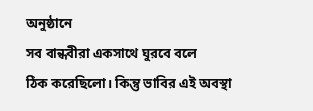অনুষ্ঠানে
সব বান্ধবীরা একসাথে ঘুরবে বলে
ঠিক করেছিলো। কিন্তু ভাবির এই অবস্থা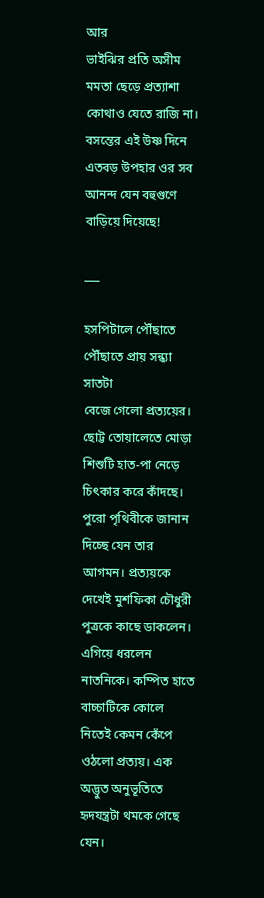আর
ভাইঝির প্রতি অসীম মমতা ছেড়ে প্রত্যাশা কোথাও যেতে রাজি না। বসন্তের এই উষ্ণ দিনে এতবড় উপহার ওর সব আনন্দ যেন বহুগুণে বাড়িয়ে দিয়েছে!

___

হসপিটালে পৌঁছাতে পৌঁছাতে প্রায় সন্ধ্যা সাতটা
বেজে গেলো প্রত্যয়ের। ছোট্ট তোয়ালেতে মোড়া
শিশুটি হাত-পা নেড়ে চিৎকার করে কাঁদছে। পুরো পৃথিবীকে জানান দিচ্ছে যেন তার আগমন। প্রত্যয়কে দেখেই মুশফিকা চৌধুরী পুত্রকে কাছে ডাকলেন। এগিয়ে ধরলেন নাতনিকে। কম্পিত হাতে বাচ্চাটিকে কোলে নিতেই কেমন কেঁপে ওঠলো প্রত্যয়। এক
অদ্ভুত অনুভূতিতে হৃদযন্ত্রটা থমকে গেছে যেন।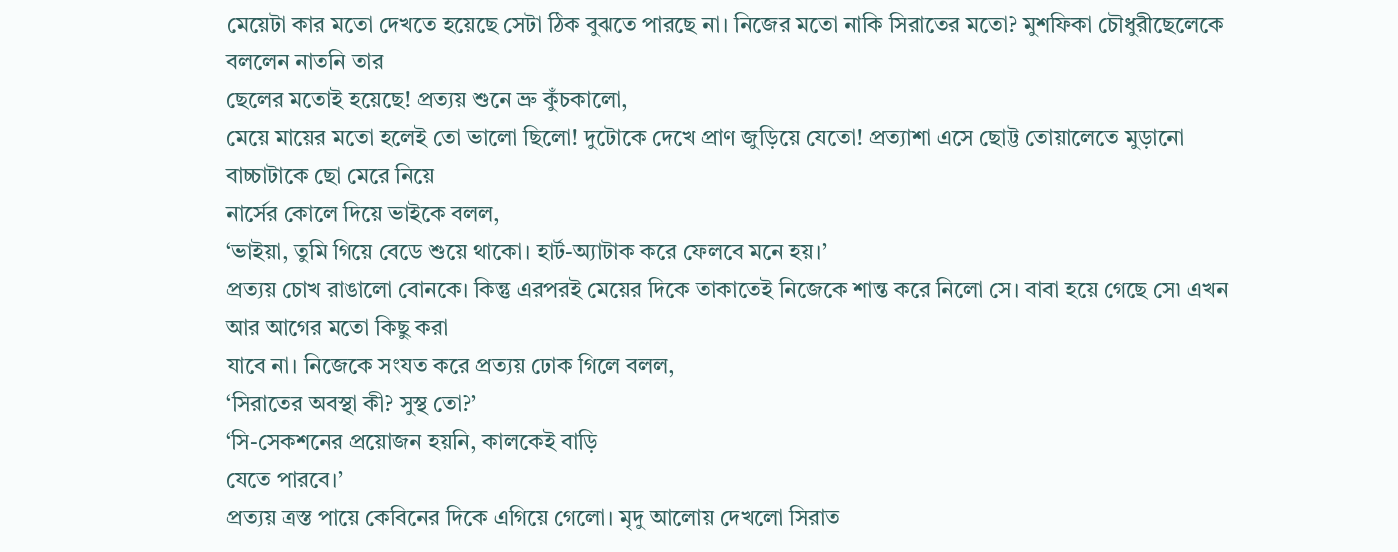মেয়েটা কার মতো দেখতে হয়েছে সেটা ঠিক বুঝতে পারছে না। নিজের মতো নাকি সিরাতের মতো? মুশফিকা চৌধুরীছেলেকে বললেন নাতনি তার
ছেলের মতোই হয়েছে! প্রত্যয় শুনে ভ্রু কুঁচকালো,
মেয়ে মায়ের মতো হলেই তো ভালো ছিলো! দুটোকে দেখে প্রাণ জুড়িয়ে যেতো! প্রত্যাশা এসে ছোট্ট তোয়ালেতে মুড়ানো বাচ্চাটাকে ছো মেরে নিয়ে
নার্সের কোলে দিয়ে ভাইকে বলল,
‘ভাইয়া, তুমি গিয়ে বেডে শুয়ে থাকো। হার্ট-অ্যাটাক করে ফেলবে মনে হয়।’
প্রত্যয় চোখ রাঙালো বোনকে। কিন্তু এরপরই মেয়ের দিকে তাকাতেই নিজেকে শান্ত করে নিলো সে। বাবা হয়ে গেছে সে৷ এখন আর আগের মতো কিছু করা
যাবে না। নিজেকে সংযত করে প্রত্যয় ঢোক গিলে বলল,
‘সিরাতের অবস্থা কী? সুস্থ তো?’
‘সি-সেকশনের প্রয়োজন হয়নি, কালকেই বাড়ি
যেতে পারবে।’
প্রত্যয় ত্রস্ত পায়ে কেবিনের দিকে এগিয়ে গেলো। মৃদু আলোয় দেখলো সিরাত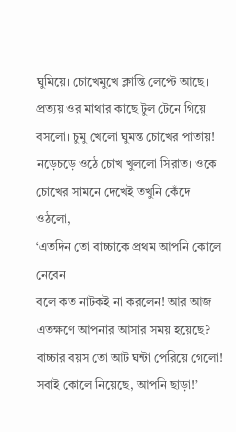ঘুমিয়ে। চোখেমুখে ক্লান্তি লেপ্টে আছে। প্রত্যয় ওর মাথার কাছে টুল টেনে গিয়ে বসলো। চুমু খেলো ঘুমন্ত চোখের পাতায়! নড়েচড়ে ওঠে চোখ খুললো সিরাত। ওকে চোখের সামনে দেখেই তখুনি কেঁদে ওঠলো,
‘এতদিন তো বাচ্চাকে প্রথম আপনি কোলে নেবেন
বলে কত নাটকই না করলেন! আর আজ এতক্ষণে আপনার আসার সময় হয়েছে? বাচ্চার বয়স তো আট ঘন্টা পেরিয়ে গেলো! সবাই কোলে নিয়েছে, আপনি ছাড়া!’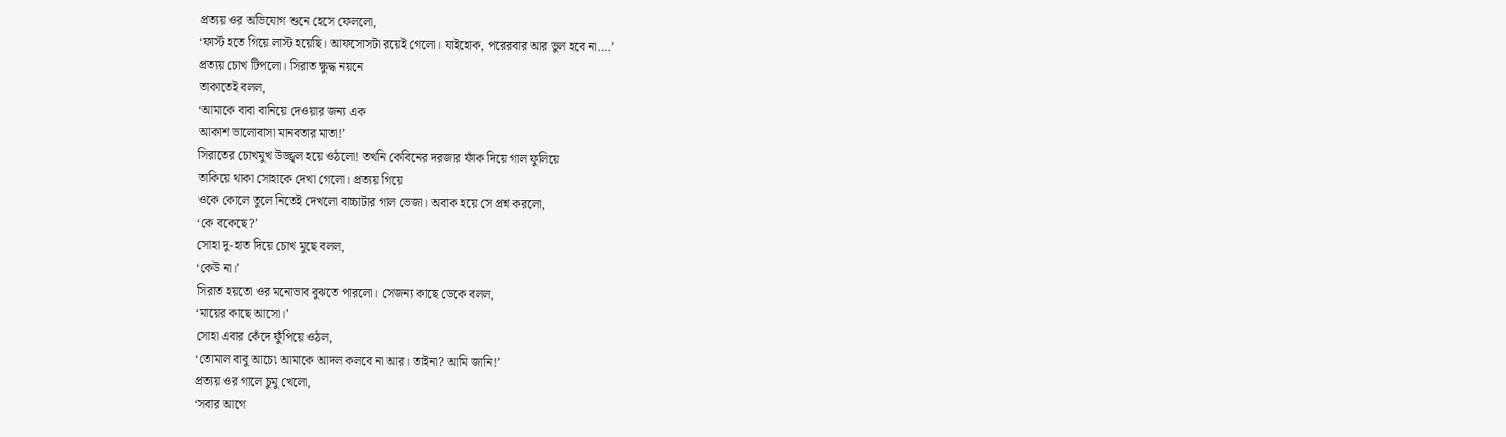প্রত্যয় ওর অভিযোগ শুনে হেসে ফেললো,
‘ফার্স্ট হতে গিয়ে লাস্ট হয়েছি। আফসোসটা রয়েই গেলো। যাইহোক, পরেরবার আর ভুল হবে না….’
প্রত্যয় চোখ টিপলো। সিরাত ক্ষুদ্ধ নয়নে
তাকাতেই বলল,
‘আমাকে বাবা বানিয়ে দেওয়ার জন্য এক
আকাশ ভালোবাসা মানবতার মাতা!’
সিরাতের চোখমুখ উজ্জ্বল হয়ে ওঠলো! তখনি কেবিনের দরজার ফাঁক দিয়ে গাল ফুলিয়ে
তাকিয়ে থাকা সোহাকে দেখা গেলো। প্রত্যয় গিয়ে
ওকে কোলে তুলে নিতেই দেখলো বাচ্চাটার গাল ভেজা। অবাক হয়ে সে প্রশ্ন করলো,
‘কে বকেছে?’
সোহা দু-হাত দিয়ে চোখ মুছে বলল,
‘কেউ না।’
সিরাত হয়তো ওর মনোভাব বুঝতে পারলো। সেজন্য কাছে ডেকে বলল,
‘মায়ের কাছে আসো।’
সোহা এবার কেঁদে ফুঁপিয়ে ওঠল,
‘তোমাল বাবু আচে৷ আমাকে আদল কলবে না আর। তাইনা? আমি জানি!’
প্রত্যয় ওর গালে চুমু খেলো,
‘সবার আগে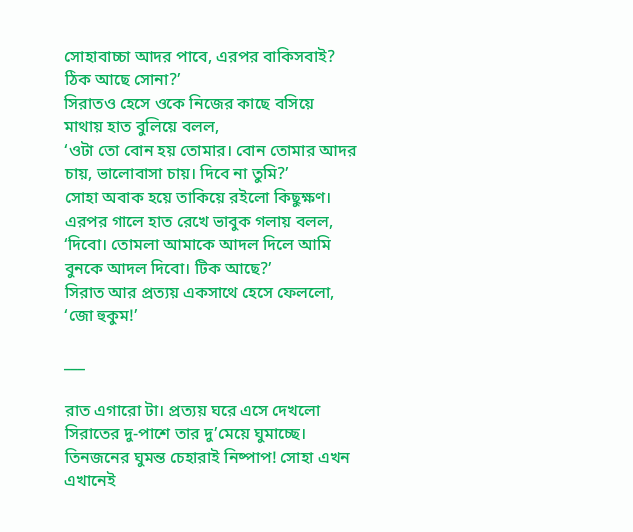সোহাবাচ্চা আদর পাবে, এরপর বাকিসবাই? ঠিক আছে সোনা?’
সিরাতও হেসে ওকে নিজের কাছে বসিয়ে
মাথায় হাত বুলিয়ে বলল,
‘ওটা তো বোন হয় তোমার। বোন তোমার আদর চায়, ভালোবাসা চায়। দিবে না তুমি?’
সোহা অবাক হয়ে তাকিয়ে রইলো কিছুক্ষণ। এরপর গালে হাত রেখে ভাবুক গলায় বলল,
‘দিবো। তোমলা আমাকে আদল দিলে আমি বুনকে আদল দিবো। টিক আছে?’
সিরাত আর প্রত্যয় একসাথে হেসে ফেললো,
‘জো হুকুম!’

___

রাত এগারো টা। প্রত্যয় ঘরে এসে দেখলো
সিরাতের দু-পাশে তার দু’মেয়ে ঘুমাচ্ছে। তিনজনের ঘুমন্ত চেহারাই নিষ্পাপ! সোহা এখন এখানেই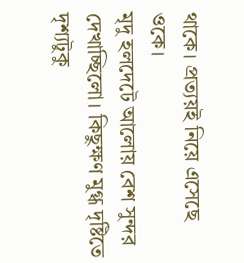থাকে। প্রত্যয়ই নিয়ে এসেছে ওকে।
মৃদু হলদেটে আলোয় বেশ সুন্দর দেখাচ্ছিলো। কিছুক্ষণ মুগ্ধ দৃষ্টিতে দৃশ্যটুকু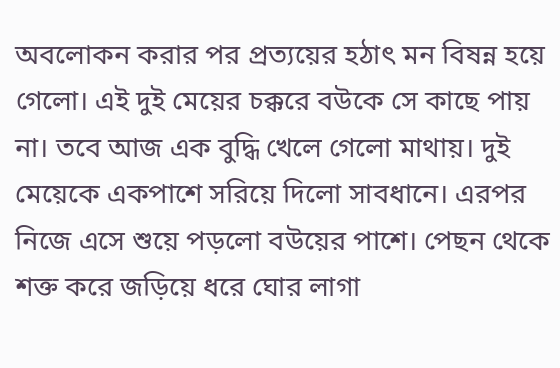অবলোকন করার পর প্রত্যয়ের হঠাৎ মন বিষন্ন হয়ে গেলো। এই দুই মেয়ের চক্করে বউকে সে কাছে পায় না। তবে আজ এক বুদ্ধি খেলে গেলো মাথায়। দুই মেয়েকে একপাশে সরিয়ে দিলো সাবধানে। এরপর নিজে এসে শুয়ে পড়লো বউয়ের পাশে। পেছন থেকে শক্ত করে জড়িয়ে ধরে ঘোর লাগা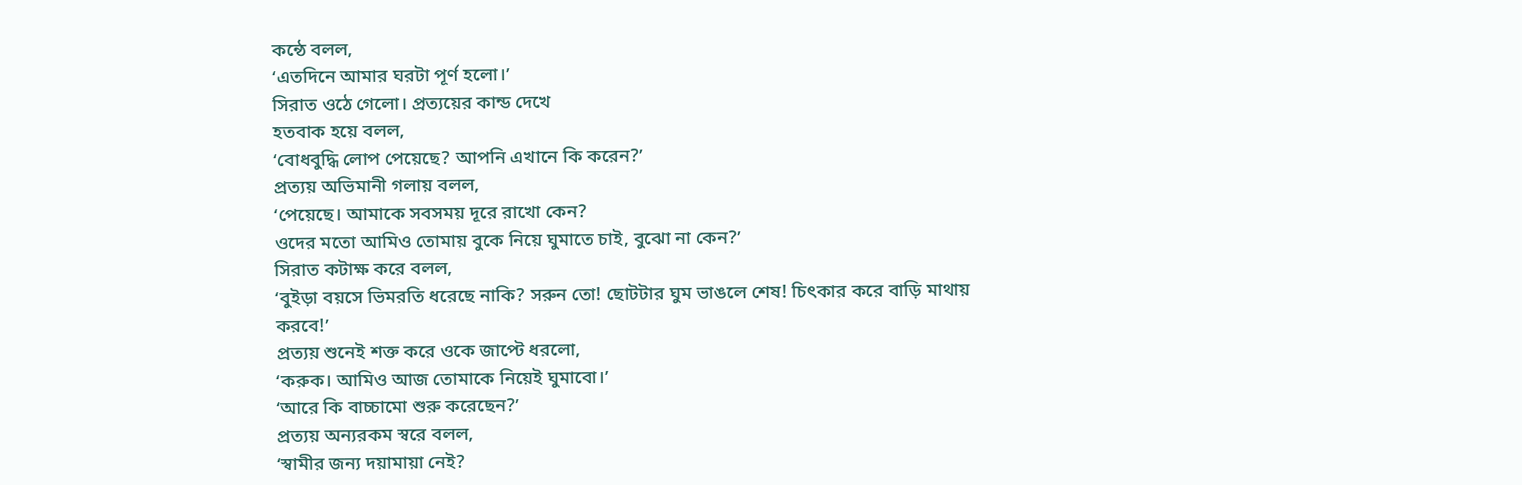কন্ঠে বলল,
‘এতদিনে আমার ঘরটা পূর্ণ হলো।’
সিরাত ওঠে গেলো। প্রত্যয়ের কান্ড দেখে
হতবাক হয়ে বলল,
‘বোধবুদ্ধি লোপ পেয়েছে? আপনি এখানে কি করেন?’
প্রত্যয় অভিমানী গলায় বলল,
‘পেয়েছে। আমাকে সবসময় দূরে রাখো কেন?
ওদের মতো আমিও তোমায় বুকে নিয়ে ঘুমাতে চাই, বুঝো না কেন?’
সিরাত কটাক্ষ করে বলল,
‘বুইড়া বয়সে ভিমরতি ধরেছে নাকি? সরুন তো! ছোটটার ঘুম ভাঙলে শেষ! চিৎকার করে বাড়ি মাথায় করবে!’
প্রত্যয় শুনেই শক্ত করে ওকে জাপ্টে ধরলো,
‘করুক। আমিও আজ তোমাকে নিয়েই ঘুমাবো।’
‘আরে কি বাচ্চামো শুরু করেছেন?’
প্রত্যয় অন্যরকম স্বরে বলল,
‘স্বামীর জন্য দয়ামায়া নেই?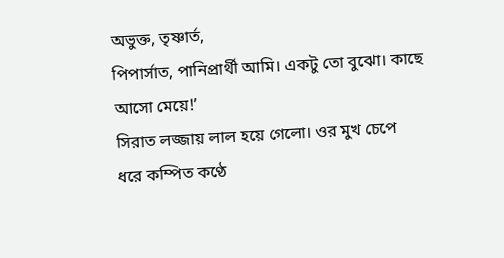অভুক্ত, তৃষ্ণার্ত,
পিপার্সাত, পানিপ্রার্থী আমি। একটু তো বুঝো। কাছে আসো মেয়ে!’
সিরাত লজ্জায় লাল হয়ে গেলো। ওর মুখ চেপে
ধরে কম্পিত কণ্ঠে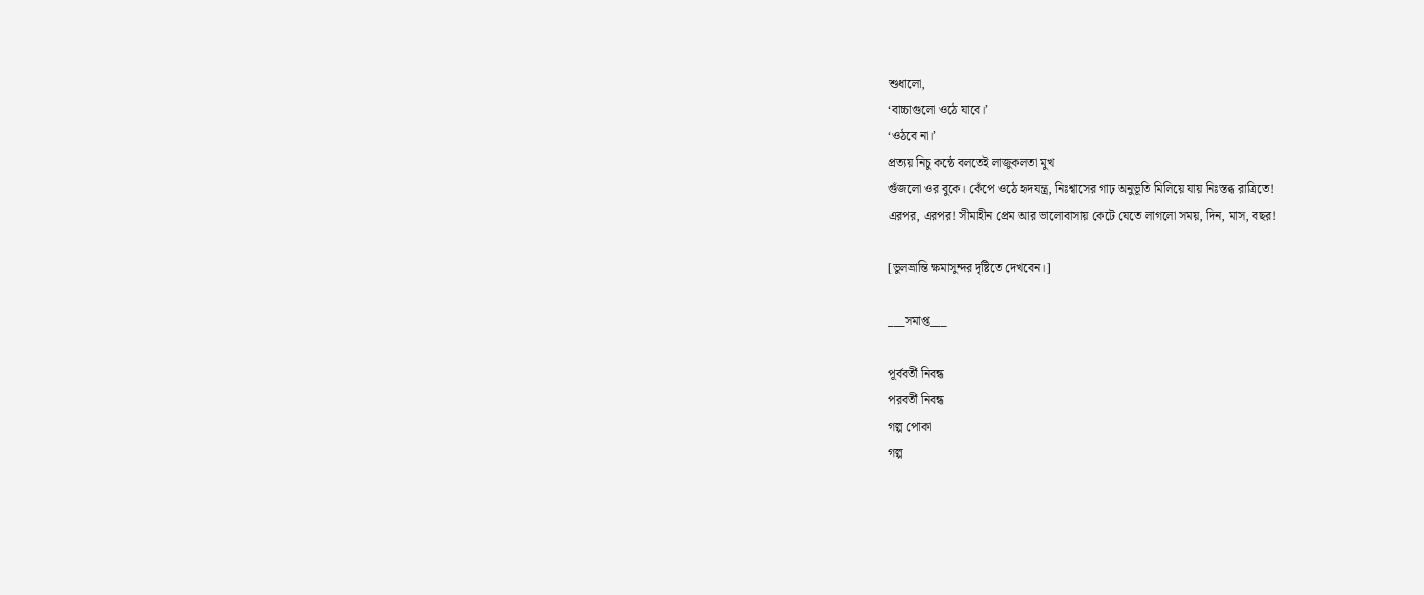শুধালো,
‘বাচ্চাগুলো ওঠে যাবে।’
‘ওঠবে না।’
প্রত্যয় নিচু কন্ঠে বলতেই লাজুকলতা মুখ
গুঁজলো ওর বুকে। কেঁপে ওঠে হৃদযন্ত্র, নিঃশ্বাসের গাঢ় অনুভূতি মিলিয়ে যায় নিঃস্তব্ধ রাত্রিতে!
এরপর, এরপর! সীমাহীন প্রেম আর ভালোবাসায় কেটে যেতে লাগলো সময়, দিন, মাস, বছর!

[ভুলভ্রান্তি ক্ষমাসুন্দর দৃষ্টিতে দেখবেন।]

___সমাপ্ত___

পূর্ববর্তী নিবন্ধ
পরবর্তী নিবন্ধ
গল্প পোকা
গল্প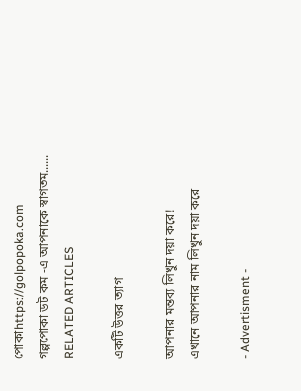পোকাhttps://golpopoka.com
গল্পপোকা ডট কম -এ আপনাকে স্বাগতম......
RELATED ARTICLES

একটি উত্তর ত্যাগ

আপনার মন্তব্য লিখুন দয়া করে!
এখানে আপনার নাম লিখুন দয়া করে

- Advertisment -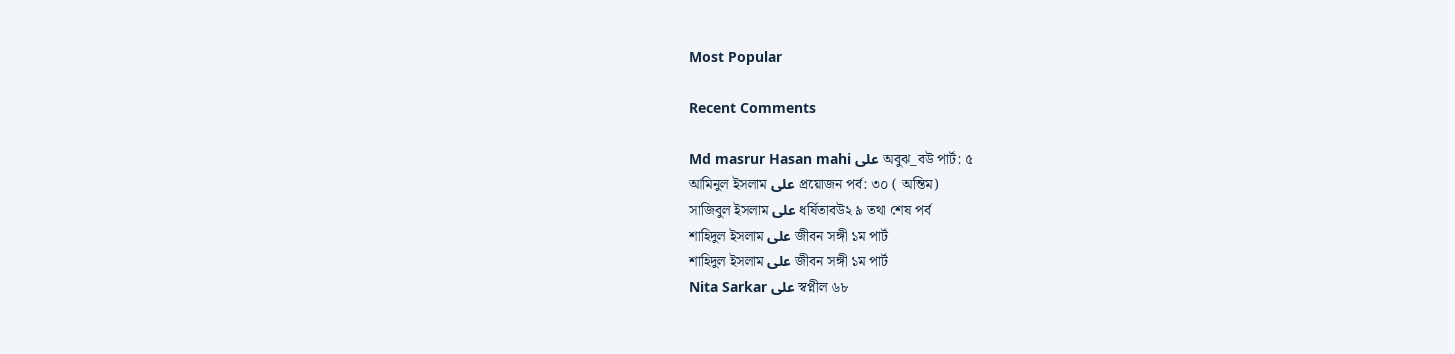Most Popular

Recent Comments

Md masrur Hasan mahi على অবুঝ_বউ পার্ট: ৫
আমিনুল ইসলাম على প্রয়োজন পর্ব: ৩০ ( অন্তিম)
সাজিবুল ইসলাম على ধর্ষিতাবউ২ ৯ তথা শেষ পর্ব
শাহিদুল ইসলাম على জীবন সঙ্গী ১ম পার্ট
শাহিদুল ইসলাম على জীবন সঙ্গী ১ম পার্ট
Nita Sarkar على স্বপ্নীল ৬৮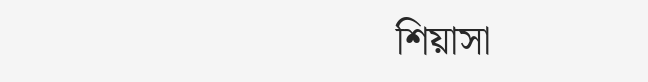শিয়াসা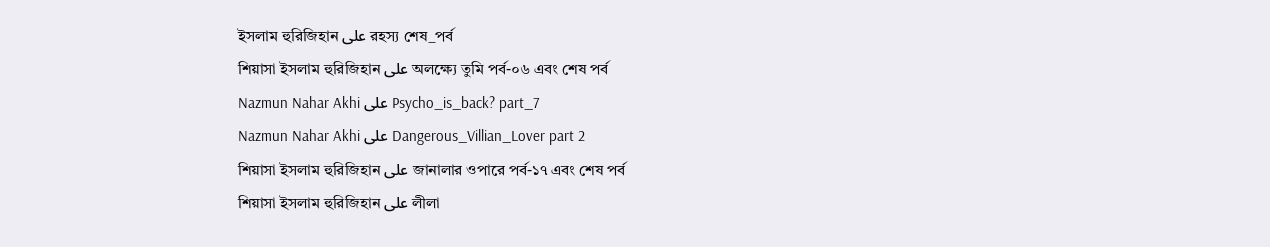ইসলাম হুরিজিহান على রহস্য শেষ_পর্ব
শিয়াসা ইসলাম হুরিজিহান على অলক্ষ্যে তুমি পর্ব-০৬ এবং শেষ পর্ব
Nazmun Nahar Akhi على Psycho_is_back? part_7
Nazmun Nahar Akhi على Dangerous_Villian_Lover part 2
শিয়াসা ইসলাম হুরিজিহান على জানালার ওপারে পর্ব-১৭ এবং শেষ পর্ব
শিয়াসা ইসলাম হুরিজিহান على লীলা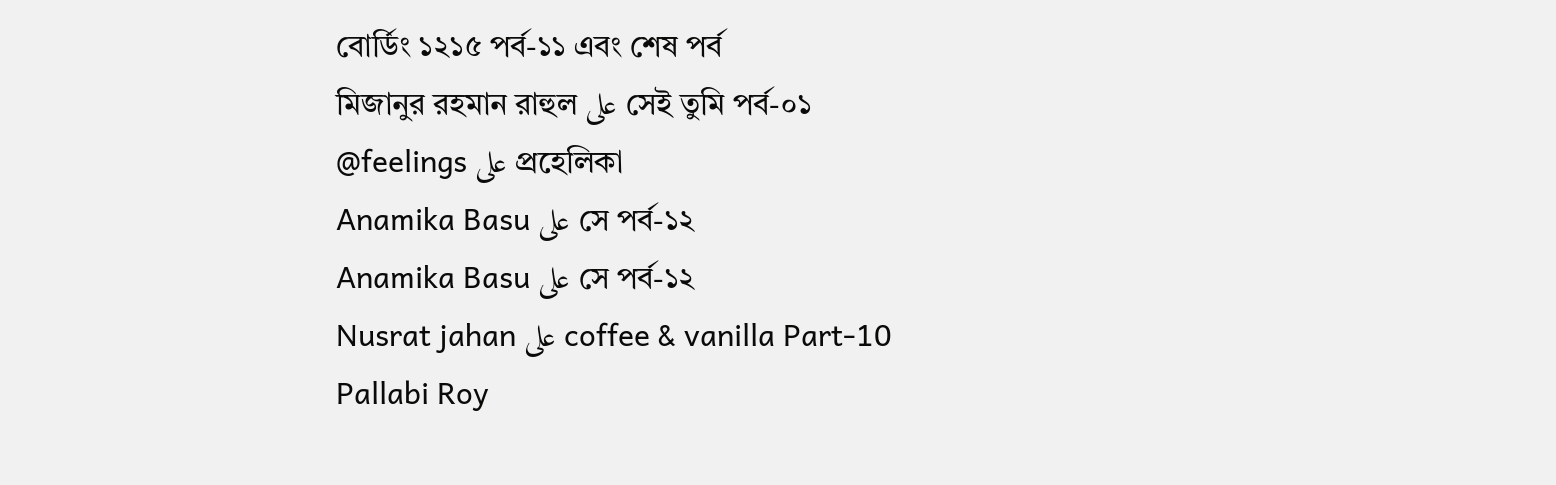বোর্ডিং ১২১৫ পর্ব-১১ এবং শেষ পর্ব
মিজানুর রহমান রাহুল على সেই তুমি পর্ব-০১
@feelings على প্রহেলিকা
Anamika Basu على সে পর্ব-১২
Anamika Basu على সে পর্ব-১২
Nusrat jahan على coffee & vanilla Part-10
Pallabi Roy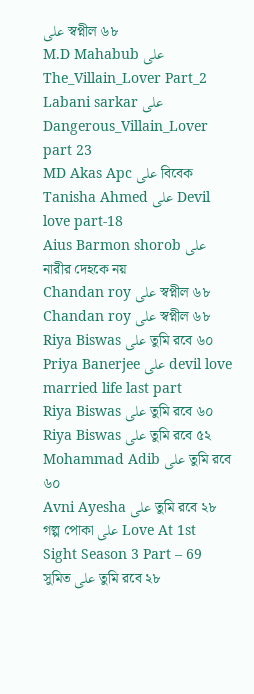على স্বপ্নীল ৬৮
M.D Mahabub على The_Villain_Lover Part_2
Labani sarkar على Dangerous_Villain_Lover part 23
MD Akas Apc على বিবেক
Tanisha Ahmed على Devil love part-18
Aius Barmon shorob على নারীর দেহকে নয়
Chandan roy على স্বপ্নীল ৬৮
Chandan roy على স্বপ্নীল ৬৮
Riya Biswas على তুমি রবে ৬০
Priya Banerjee على devil love married life last part
Riya Biswas على তুমি রবে ৬০
Riya Biswas على তুমি রবে ৫২
Mohammad Adib على তুমি রবে ৬০
Avni Ayesha على তুমি রবে ২৮
গল্প পোকা على Love At 1st Sight Season 3 Part – 69
সুমিত على তুমি রবে ২৮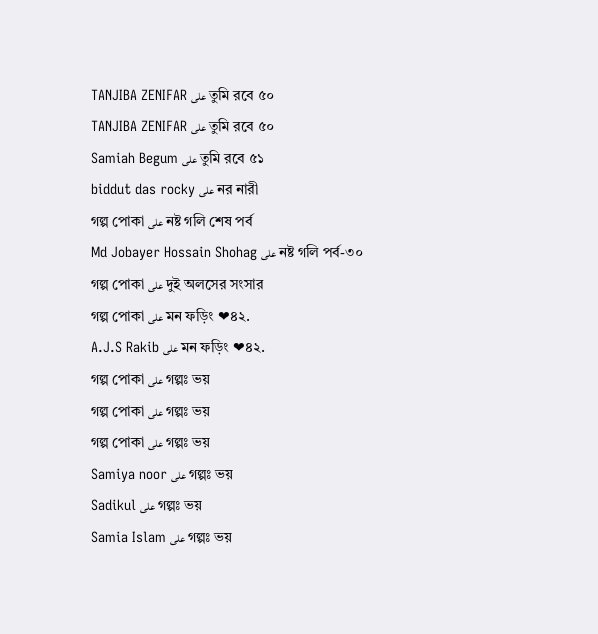TANJIBA ZENIFAR على তুমি রবে ৫০
TANJIBA ZENIFAR على তুমি রবে ৫০
Samiah Begum على তুমি রবে ৫১
biddut das rocky على নর নারী
গল্প পোকা على নষ্ট গলি শেষ পর্ব
Md Jobayer Hossain Shohag على নষ্ট গলি পর্ব-৩০
গল্প পোকা على দুই অলসের সংসার
গল্প পোকা على মন ফড়িং ❤৪২.
A.J.S Rakib على মন ফড়িং ❤৪২.
গল্প পোকা على গল্পঃ ভয়
গল্প পোকা على গল্পঃ ভয়
গল্প পোকা على গল্পঃ ভয়
Samiya noor على গল্পঃ ভয়
Sadikul على গল্পঃ ভয়
Samia Islam على গল্পঃ ভয়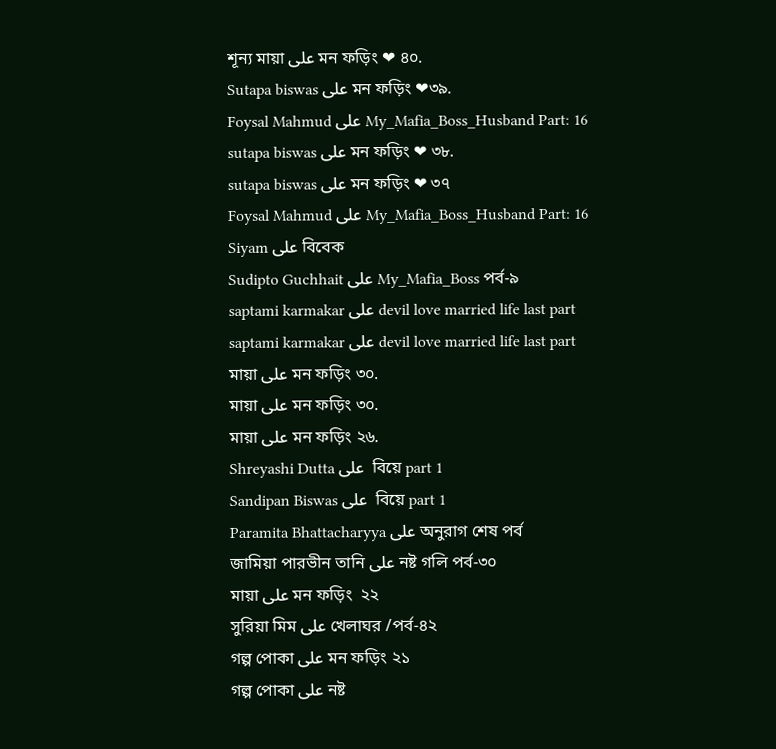শূন্য মায়া على মন ফড়িং ❤ ৪০.
Sutapa biswas على মন ফড়িং ❤৩৯.
Foysal Mahmud على My_Mafia_Boss_Husband Part: 16
sutapa biswas على মন ফড়িং ❤ ৩৮.
sutapa biswas على মন ফড়িং ❤ ৩৭
Foysal Mahmud على My_Mafia_Boss_Husband Part: 16
Siyam على বিবেক
Sudipto Guchhait على My_Mafia_Boss পর্ব-৯
saptami karmakar على devil love married life last part
saptami karmakar على devil love married life last part
মায়া على মন ফড়িং ৩০.
মায়া على মন ফড়িং ৩০.
মায়া على মন ফড়িং ২৬.
Shreyashi Dutta على  বিয়ে part 1
Sandipan Biswas على  বিয়ে part 1
Paramita Bhattacharyya على অনুরাগ শেষ পর্ব
জামিয়া পারভীন তানি على নষ্ট গলি পর্ব-৩০
মায়া على মন ফড়িং  ২২
সুরিয়া মিম على খেলাঘর /পর্ব-৪২
গল্প পোকা على মন ফড়িং ২১
গল্প পোকা على নষ্ট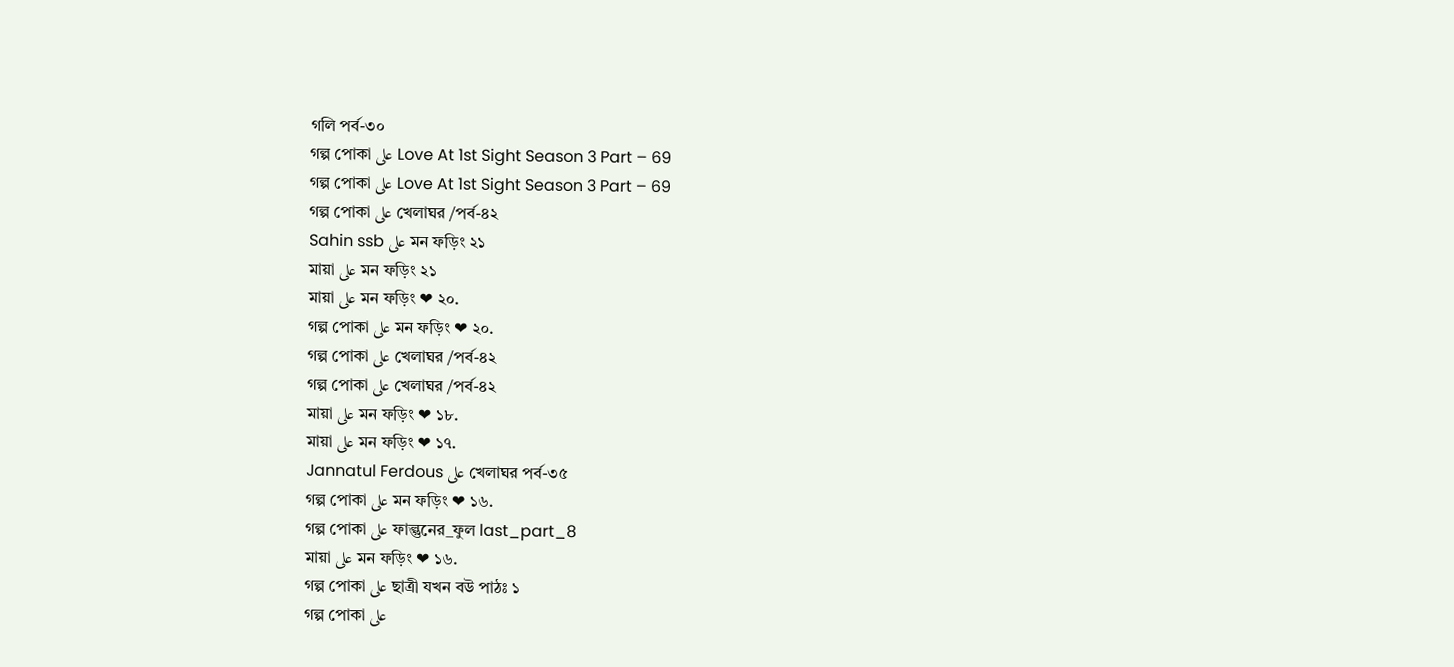গলি পর্ব-৩০
গল্প পোকা على Love At 1st Sight Season 3 Part – 69
গল্প পোকা على Love At 1st Sight Season 3 Part – 69
গল্প পোকা على খেলাঘর /পর্ব-৪২
Sahin ssb على মন ফড়িং ২১
মায়া على মন ফড়িং ২১
মায়া على মন ফড়িং ❤ ২০.
গল্প পোকা على মন ফড়িং ❤ ২০.
গল্প পোকা على খেলাঘর /পর্ব-৪২
গল্প পোকা على খেলাঘর /পর্ব-৪২
মায়া على মন ফড়িং ❤ ১৮.
মায়া على মন ফড়িং ❤ ১৭.
Jannatul Ferdous على খেলাঘর পর্ব-৩৫
গল্প পোকা على মন ফড়িং ❤ ১৬.
গল্প পোকা على ফাল্গুনের_ফুল last_part_8
মায়া على মন ফড়িং ❤ ১৬.
গল্প পোকা على ছাত্রী যখন বউ পাঠঃ ১
গল্প পোকা على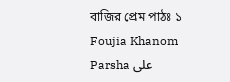বাজির প্রেম পাঠঃ ১
Foujia Khanom Parsha على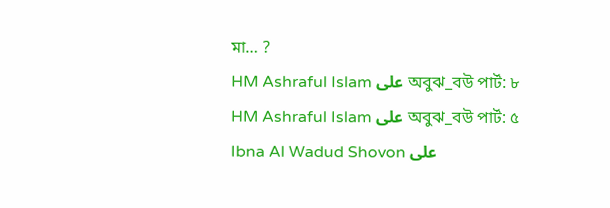মা… ?
HM Ashraful Islam على অবুঝ_বউ পার্ট: ৮
HM Ashraful Islam على অবুঝ_বউ পার্ট: ৫
Ibna Al Wadud Shovon على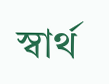স্বার্থ